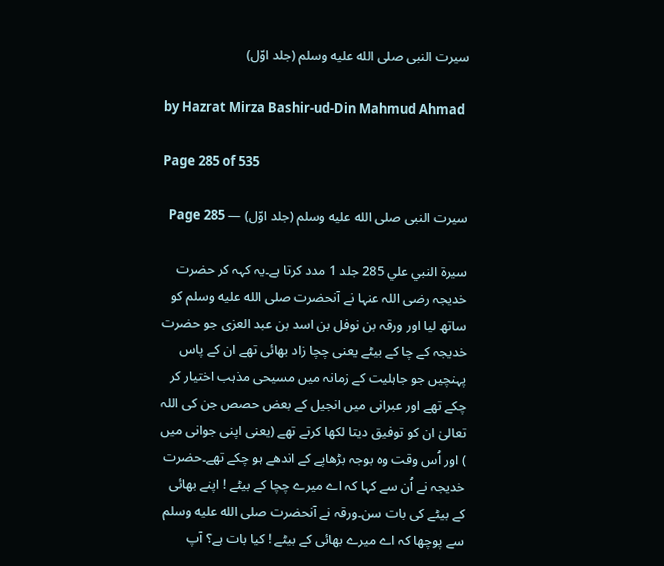سیرت النبی صلى الله عليه وسلم (جلد اوّل)

by Hazrat Mirza Bashir-ud-Din Mahmud Ahmad

Page 285 of 535

سیرت النبی صلى الله عليه وسلم (جلد اوّل) — Page 285

سيرة النبي علي 285 جلد 1 مدد کرتا ہے۔یہ کہہ کر حضرت خدیجہ رضی اللہ عنہا نے آنحضرت صلى الله عليه وسلم کو ساتھ لیا اور ورقہ بن نوفل بن اسد بن عبد العزی جو حضرت خدیجہ کے چا کے بیٹے یعنی چچا زاد بھائی تھے ان کے پاس پہنچیں جو جاہلیت کے زمانہ میں مسیحی مذہب اختیار کر چکے تھے اور عبرانی میں انجیل کے بعض حصص جن کی اللہ تعالیٰ ان کو توفیق دیتا لکھا کرتے تھے (یعنی اپنی جوانی میں ) اور اُس وقت وہ بوجہ بڑھاپے کے اندھے ہو چکے تھے۔حضرت خدیجہ نے اُن سے کہا کہ اے میرے چچا کے بیٹے ! اپنے بھائی کے بیٹے کی بات سن۔ورقہ نے آنحضرت صلى الله عليه وسلم سے پوچھا کہ اے میرے بھائی کے بیٹے ! کیا بات ہے؟ آپ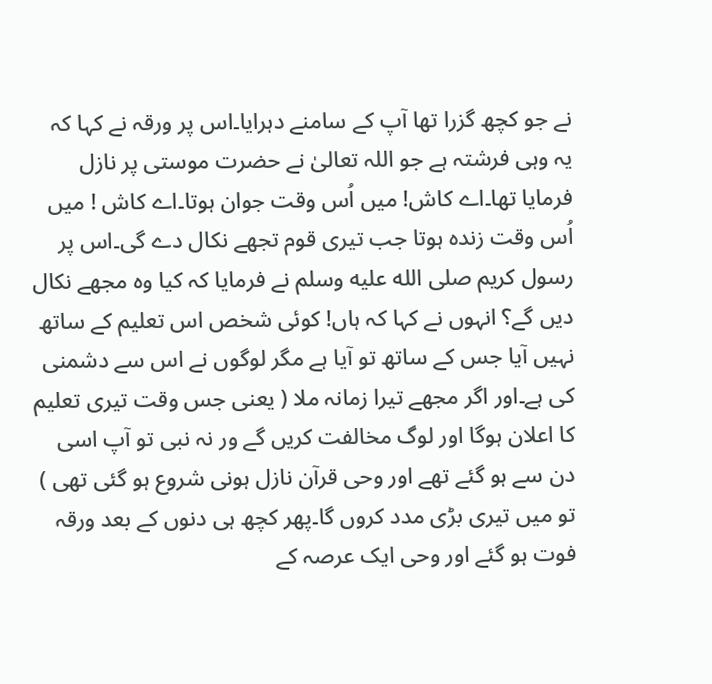نے جو کچھ گزرا تھا آپ کے سامنے دہرایا۔اس پر ورقہ نے کہا کہ یہ وہی فرشتہ ہے جو اللہ تعالیٰ نے حضرت موستی پر نازل فرمایا تھا۔اے کاش! میں اُس وقت جوان ہوتا۔اے کاش ! میں اُس وقت زندہ ہوتا جب تیری قوم تجھے نکال دے گی۔اس پر رسول کریم صلى الله عليه وسلم نے فرمایا کہ کیا وہ مجھے نکال دیں گے؟ انہوں نے کہا کہ ہاں! کوئی شخص اس تعلیم کے ساتھ نہیں آیا جس کے ساتھ تو آیا ہے مگر لوگوں نے اس سے دشمنی کی ہے۔اور اگر مجھے تیرا زمانہ ملا ( یعنی جس وقت تیری تعلیم کا اعلان ہوگا اور لوگ مخالفت کریں گے ور نہ نبی تو آپ اسی دن سے ہو گئے تھے اور وحی قرآن نازل ہونی شروع ہو گئی تھی ) تو میں تیری بڑی مدد کروں گا۔پھر کچھ ہی دنوں کے بعد ورقہ فوت ہو گئے اور وحی ایک عرصہ کے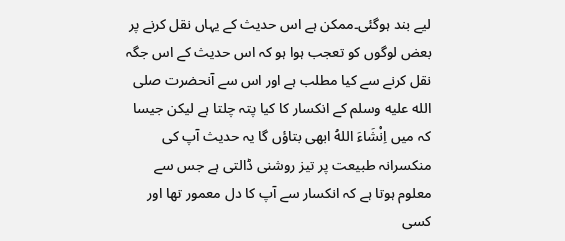لیے بند ہوگئی۔ممکن ہے اس حدیث کے یہاں نقل کرنے پر بعض لوگوں کو تعجب ہوا ہو کہ اس حدیث کے اس جگہ نقل کرنے سے کیا مطلب ہے اور اس سے آنحضرت صلى الله عليه وسلم کے انکسار کا کیا پتہ چلتا ہے لیکن جیسا کہ میں اِنْشَاءَ اللهُ ابھی بتاؤں گا یہ حدیث آپ کی منکسرانہ طبیعت پر تیز روشنی ڈالتی ہے جس سے معلوم ہوتا ہے کہ انکسار سے آپ کا دل معمور تھا اور کسی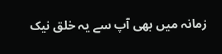زمانہ میں بھی آپ سے یہ خلق نیک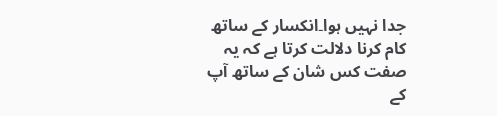جدا نہیں ہوا۔انکسار کے ساتھ کام کرنا دلالت کرتا ہے کہ یہ صفت کس شان کے ساتھ آپ کے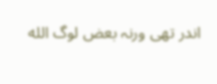اندر تھی ورنہ بعض لوگ الله